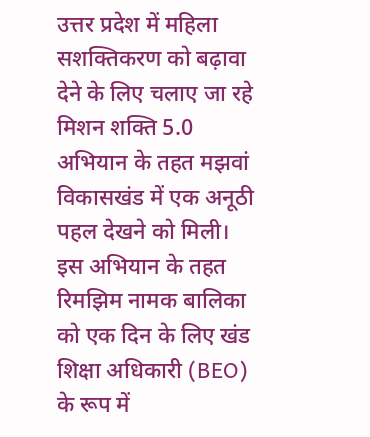उत्तर प्रदेश में महिला सशक्तिकरण को बढ़ावा देने के लिए चलाए जा रहे मिशन शक्ति 5.0 अभियान के तहत मझवां विकासखंड में एक अनूठी पहल देखने को मिली। इस अभियान के तहत रिमझिम नामक बालिका को एक दिन के लिए खंड शिक्षा अधिकारी (BEO) के रूप में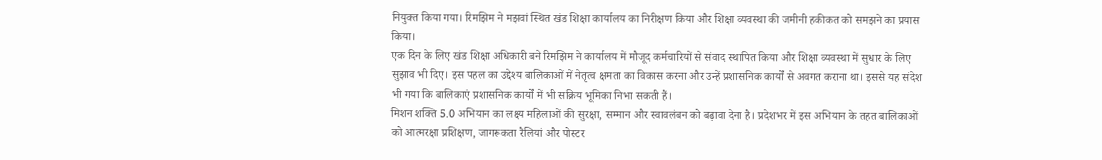नियुक्त किया गया। रिमझिम ने मझवां स्थित खंड शिक्षा कार्यालय का निरीक्षण किया और शिक्षा व्यवस्था की जमीनी हकीकत को समझने का प्रयास किया।
एक दिन के लिए खंड शिक्षा अधिकारी बने रिमझिम ने कार्यालय में मौजूद कर्मचारियों से संवाद स्थापित किया और शिक्षा व्यवस्था में सुधार के लिए सुझाव भी दिए। इस पहल का उद्देश्य बालिकाओं में नेतृत्व क्षमता का विकास करना और उन्हें प्रशासनिक कार्यों से अवगत कराना था। इससे यह संदेश भी गया कि बालिकाएं प्रशासनिक कार्यों में भी सक्रिय भूमिका निभा सकती हैं।
मिशन शक्ति 5.0 अभियान का लक्ष्य महिलाओं की सुरक्षा, सम्मान और स्वावलंबन को बढ़ावा देना है। प्रदेशभर में इस अभियान के तहत बालिकाओं को आत्मरक्षा प्रशिक्षण, जागरूकता रैलियां और पोस्टर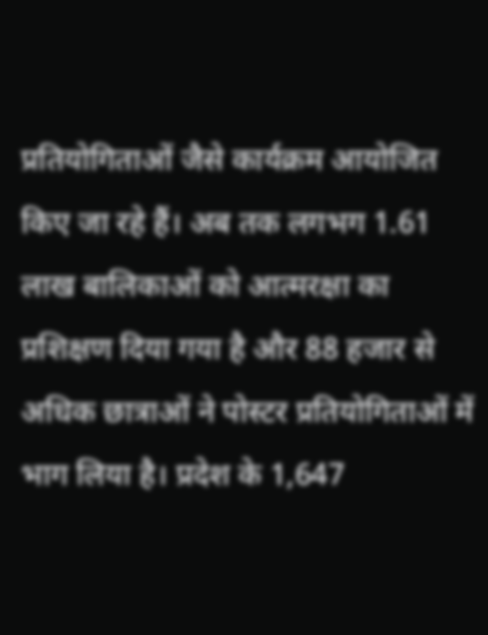प्रतियोगिताओं जैसे कार्यक्रम आयोजित किए जा रहे हैं। अब तक लगभग 1.61 लाख बालिकाओं को आत्मरक्षा का प्रशिक्षण दिया गया है और 88 हजार से अधिक छात्राओं ने पोस्टर प्रतियोगिताओं में भाग लिया है। प्रदेश के 1,647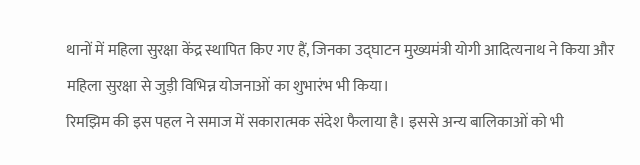थानों में महिला सुरक्षा केंद्र स्थापित किए गए हैं, जिनका उद्घाटन मुख्यमंत्री योगी आदित्यनाथ ने किया और महिला सुरक्षा से जुड़ी विभिन्न योजनाओं का शुभारंभ भी किया।
रिमझिम की इस पहल ने समाज में सकारात्मक संदेश फैलाया है। इससे अन्य बालिकाओं को भी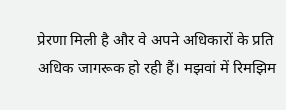प्रेरणा मिली है और वे अपने अधिकारों के प्रति अधिक जागरूक हो रही हैं। मझवां में रिमझिम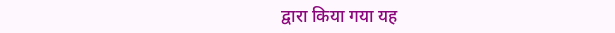द्वारा किया गया यह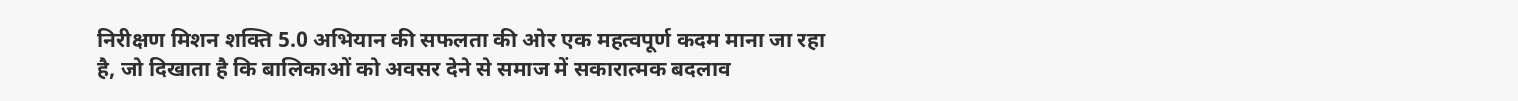निरीक्षण मिशन शक्ति 5.0 अभियान की सफलता की ओर एक महत्वपूर्ण कदम माना जा रहा है, जो दिखाता है कि बालिकाओं को अवसर देने से समाज में सकारात्मक बदलाव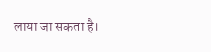लाया जा सकता है।